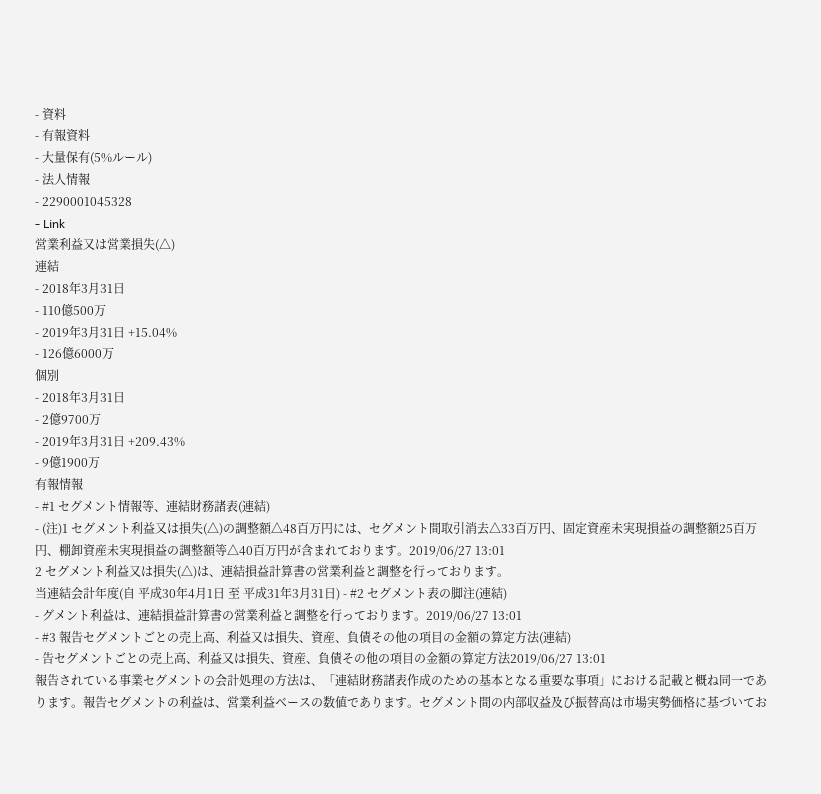- 資料
- 有報資料
- 大量保有(5%ルール)
- 法人情報
- 2290001045328
- Link
営業利益又は営業損失(△)
連結
- 2018年3月31日
- 110億500万
- 2019年3月31日 +15.04%
- 126億6000万
個別
- 2018年3月31日
- 2億9700万
- 2019年3月31日 +209.43%
- 9億1900万
有報情報
- #1 セグメント情報等、連結財務諸表(連結)
- (注)1 セグメント利益又は損失(△)の調整額△48百万円には、セグメント間取引消去△33百万円、固定資産未実現損益の調整額25百万円、棚卸資産未実現損益の調整額等△40百万円が含まれております。2019/06/27 13:01
2 セグメント利益又は損失(△)は、連結損益計算書の営業利益と調整を行っております。
当連結会計年度(自 平成30年4月1日 至 平成31年3月31日) - #2 セグメント表の脚注(連結)
- グメント利益は、連結損益計算書の営業利益と調整を行っております。2019/06/27 13:01
- #3 報告セグメントごとの売上高、利益又は損失、資産、負債その他の項目の金額の算定方法(連結)
- 告セグメントごとの売上高、利益又は損失、資産、負債その他の項目の金額の算定方法2019/06/27 13:01
報告されている事業セグメントの会計処理の方法は、「連結財務諸表作成のための基本となる重要な事項」における記載と概ね同一であります。報告セグメントの利益は、営業利益ベースの数値であります。セグメント間の内部収益及び振替高は市場実勢価格に基づいてお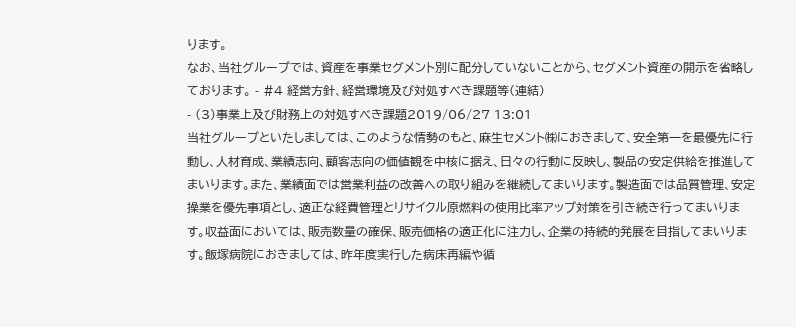ります。
なお、当社グループでは、資産を事業セグメント別に配分していないことから、セグメント資産の開示を省略しております。 - #4 経営方針、経営環境及び対処すべき課題等(連結)
- (3)事業上及び財務上の対処すべき課題2019/06/27 13:01
当社グループといたしましては、このような情勢のもと、麻生セメント㈱におきまして、安全第一を最優先に行動し、人材育成、業績志向、顧客志向の価値観を中核に据え、日々の行動に反映し、製品の安定供給を推進してまいります。また、業績面では営業利益の改善への取り組みを継続してまいります。製造面では品質管理、安定操業を優先事項とし、適正な経費管理とリサイクル原燃料の使用比率アップ対策を引き続き行ってまいります。収益面においては、販売数量の確保、販売価格の適正化に注力し、企業の持続的発展を目指してまいります。飯塚病院におきましては、昨年度実行した病床再編や循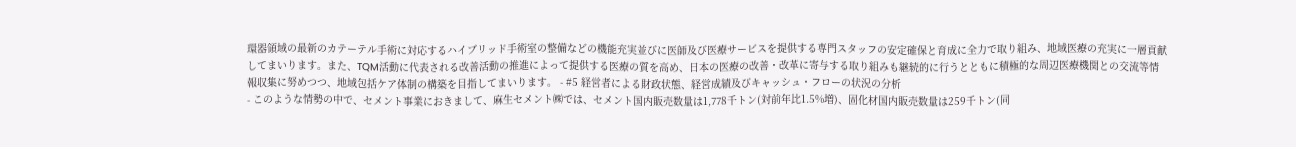環器領域の最新のカテーテル手術に対応するハイブリッド手術室の整備などの機能充実並びに医師及び医療サービスを提供する専門スタッフの安定確保と育成に全力で取り組み、地域医療の充実に一層貢献してまいります。また、TQM活動に代表される改善活動の推進によって提供する医療の質を高め、日本の医療の改善・改革に寄与する取り組みも継続的に行うとともに積極的な周辺医療機関との交流等情報収集に努めつつ、地域包括ケア体制の構築を目指してまいります。 - #5 経営者による財政状態、経営成績及びキャッシュ・フローの状況の分析
- このような情勢の中で、セメント事業におきまして、麻生セメント㈱では、セメント国内販売数量は1,778千トン(対前年比1.5%増)、固化材国内販売数量は259千トン(同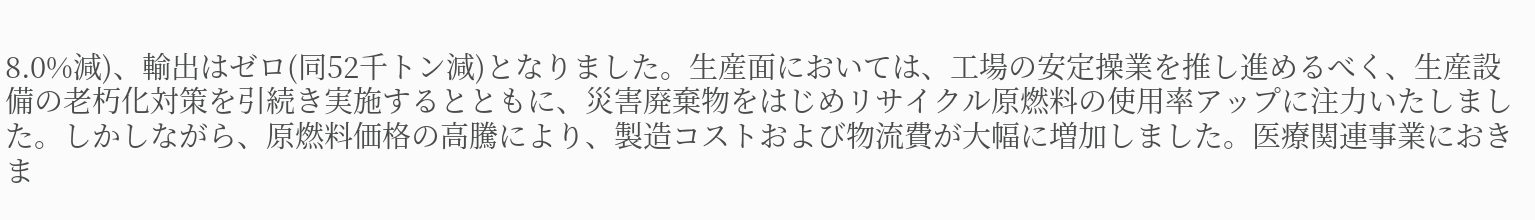8.0%減)、輸出はゼロ(同52千トン減)となりました。生産面においては、工場の安定操業を推し進めるべく、生産設備の老朽化対策を引続き実施するとともに、災害廃棄物をはじめリサイクル原燃料の使用率アップに注力いたしました。しかしながら、原燃料価格の高騰により、製造コストおよび物流費が大幅に増加しました。医療関連事業におきま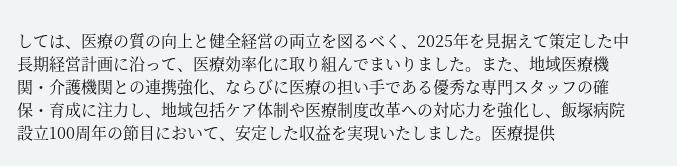しては、医療の質の向上と健全経営の両立を図るべく、2025年を見据えて策定した中長期経営計画に沿って、医療効率化に取り組んでまいりました。また、地域医療機関・介護機関との連携強化、ならびに医療の担い手である優秀な専門スタッフの確保・育成に注力し、地域包括ケア体制や医療制度改革への対応力を強化し、飯塚病院設立100周年の節目において、安定した収益を実現いたしました。医療提供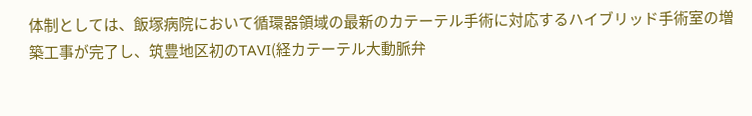体制としては、飯塚病院において循環器領域の最新のカテーテル手術に対応するハイブリッド手術室の増築工事が完了し、筑豊地区初のTAVI(経カテーテル大動脈弁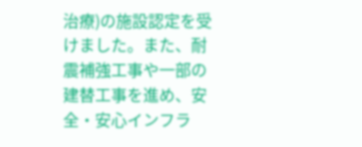治療)の施設認定を受けました。また、耐震補強工事や一部の建替工事を進め、安全・安心インフラ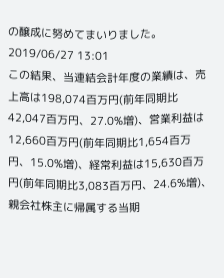の醸成に努めてまいりました。2019/06/27 13:01
この結果、当連結会計年度の業績は、売上高は198,074百万円(前年同期比42,047百万円、27.0%増)、営業利益は12,660百万円(前年同期比1,654百万円、15.0%増)、経常利益は15,630百万円(前年同期比3,083百万円、24.6%増)、親会社株主に帰属する当期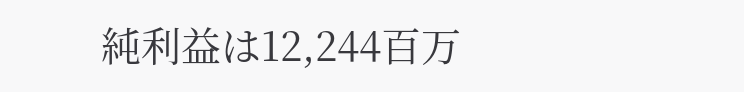純利益は12,244百万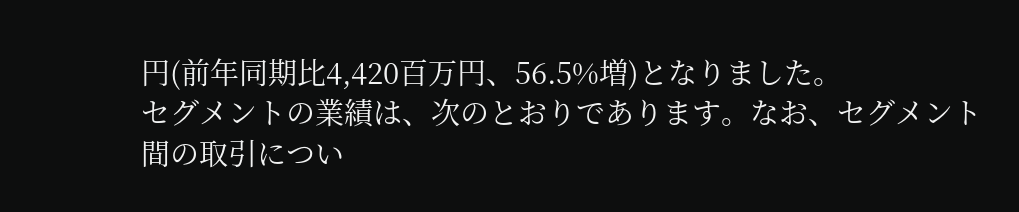円(前年同期比4,420百万円、56.5%増)となりました。
セグメントの業績は、次のとおりであります。なお、セグメント間の取引につい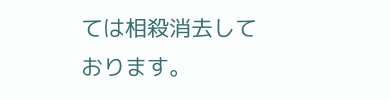ては相殺消去しております。